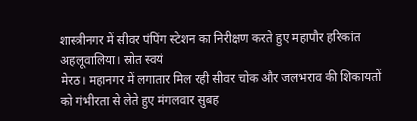शास्त्रीनगर में सीवर पंपिंग स्टेशन का निरीक्षण करते हुए महापौर हरिकांत अहलूवालिया। स्रोत स्वयं
मेरठ। महानगर में लगातार मिल रही सीवर चोक और जलभराव की शिकायतों को गंभीरता से लेते हुए मंगलवार सुबह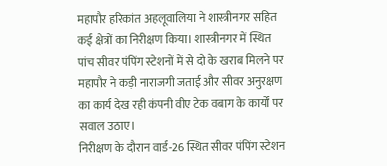महापौर हरिकांत अहलूवालिया ने शास्त्रीनगर सहित कई क्षेत्रों का निरीक्षण किया। शास्त्रीनगर में स्थित पांच सीवर पंपिंग स्टेशनों में से दो के खराब मिलने पर महापौर ने कड़ी नाराजगी जताई और सीवर अनुरक्षण का कार्य देख रही कंपनी वीए टेक वबाग के कार्यों पर सवाल उठाए।
निरीक्षण के दौरान वार्ड-26 स्थित सीवर पंपिंग स्टेशन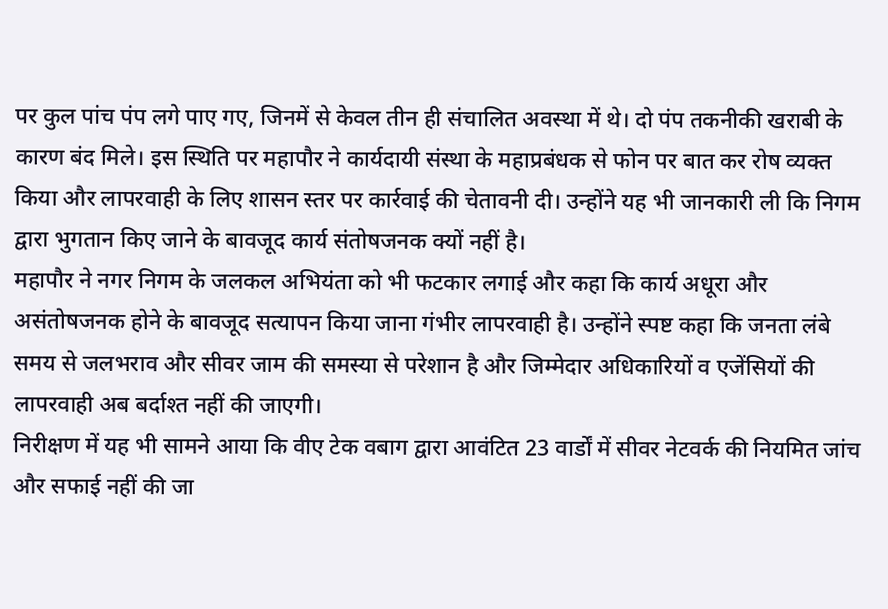पर कुल पांच पंप लगे पाए गए, जिनमें से केवल तीन ही संचालित अवस्था में थे। दो पंप तकनीकी खराबी के कारण बंद मिले। इस स्थिति पर महापौर ने कार्यदायी संस्था के महाप्रबंधक से फोन पर बात कर रोष व्यक्त किया और लापरवाही के लिए शासन स्तर पर कार्रवाई की चेतावनी दी। उन्होंने यह भी जानकारी ली कि निगम द्वारा भुगतान किए जाने के बावजूद कार्य संतोषजनक क्यों नहीं है।
महापौर ने नगर निगम के जलकल अभियंता को भी फटकार लगाई और कहा कि कार्य अधूरा और असंतोषजनक होने के बावजूद सत्यापन किया जाना गंभीर लापरवाही है। उन्होंने स्पष्ट कहा कि जनता लंबे समय से जलभराव और सीवर जाम की समस्या से परेशान है और जिम्मेदार अधिकारियों व एजेंसियों की लापरवाही अब बर्दाश्त नहीं की जाएगी।
निरीक्षण में यह भी सामने आया कि वीए टेक वबाग द्वारा आवंटित 23 वार्डों में सीवर नेटवर्क की नियमित जांच और सफाई नहीं की जा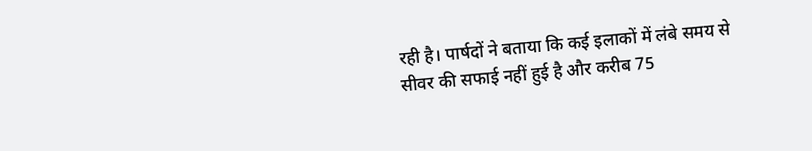रही है। पार्षदों ने बताया कि कई इलाकों में लंबे समय से सीवर की सफाई नहीं हुई है और करीब 75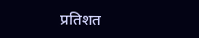प्रतिशत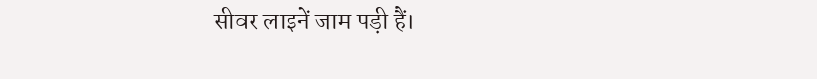सीवर लाइनें जाम पड़ी हैं।